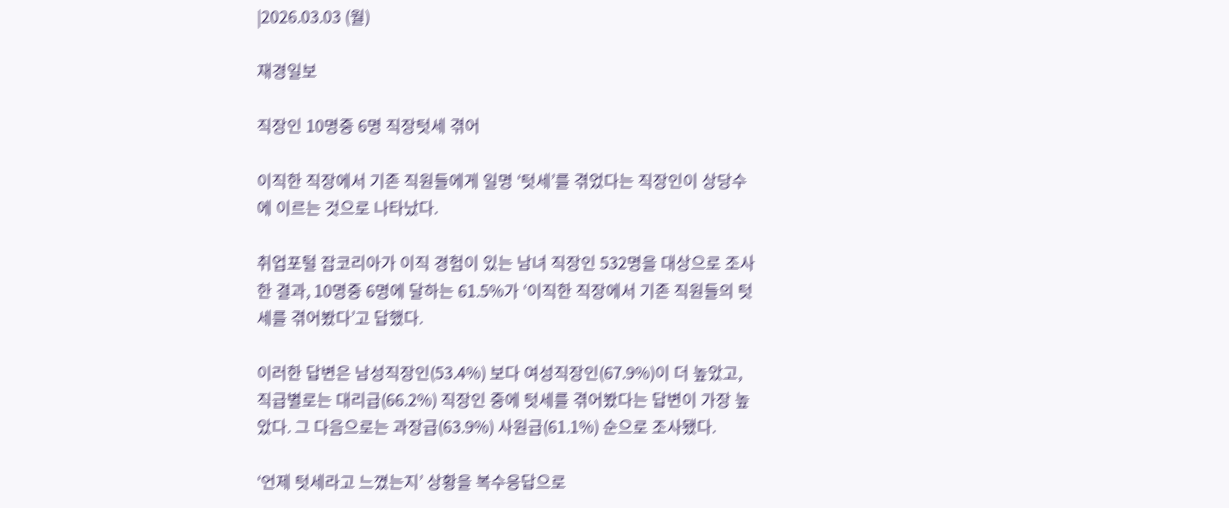|2026.03.03 (월)

재경일보

직장인 10명중 6명 직장텃세 겪어

이직한 직장에서 기존 직원들에게 일명 ‘텃세’를 겪었다는 직장인이 상당수에 이르는 것으로 나타났다.

취업포털 잡코리아가 이직 경험이 있는 남녀 직장인 532명을 대상으로 조사한 결과, 10명중 6명에 달하는 61.5%가 ‘이직한 직장에서 기존 직원들의 텃세를 겪어봤다’고 답했다.

이러한 답변은 남성직장인(53.4%) 보다 여성직장인(67.9%)이 더 높았고, 직급별로는 대리급(66.2%) 직장인 중에 텃세를 겪어봤다는 답변이 가장 높았다. 그 다음으로는 과장급(63.9%) 사원급(61.1%) 순으로 조사됐다.

‘언제 텃세라고 느꼈는지’ 상황을 복수응답으로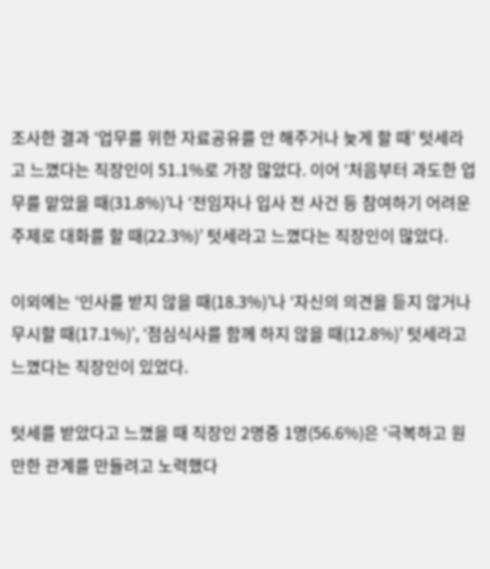조사한 결과 ‘업무를 위한 자료공유를 안 해주거나 늦게 할 때’ 텃세라고 느꼈다는 직장인이 51.1%로 가장 많았다. 이어 ‘처음부터 과도한 업무를 맡았을 때(31.8%)’나 ‘전임자나 입사 전 사건 등 참여하기 어려운 주제로 대화를 할 때(22.3%)’ 텃세라고 느꼈다는 직장인이 많았다.

이외에는 ‘인사를 받지 않을 때(18.3%)’나 ‘자신의 의견을 듣지 않거나 무시할 때(17.1%)’, ‘점심식사를 함께 하지 않을 때(12.8%)’ 텃세라고 느꼈다는 직장인이 있었다.

텃세를 받았다고 느꼈을 때 직장인 2명중 1명(56.6%)은 ‘극복하고 원만한 관계를 만들려고 노력했다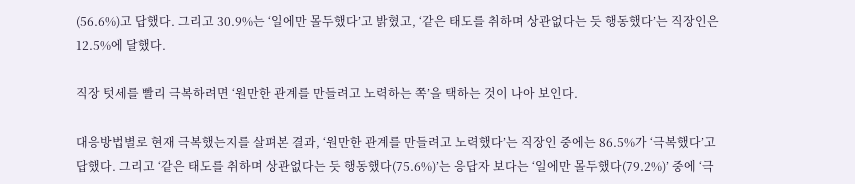(56.6%)고 답했다. 그리고 30.9%는 ‘일에만 몰두했다’고 밝혔고, ‘같은 태도를 취하며 상관없다는 듯 행동했다’는 직장인은 12.5%에 달했다.

직장 텃세를 빨리 극복하려면 ‘원만한 관계를 만들려고 노력하는 쪽’을 택하는 것이 나아 보인다.

대응방법별로 현재 극복했는지를 살펴본 결과, ‘원만한 관계를 만들려고 노력했다’는 직장인 중에는 86.5%가 ‘극복했다’고 답했다. 그리고 ‘같은 태도를 취하며 상관없다는 듯 행동했다(75.6%)’는 응답자 보다는 ‘일에만 몰두했다(79.2%)’ 중에 ‘극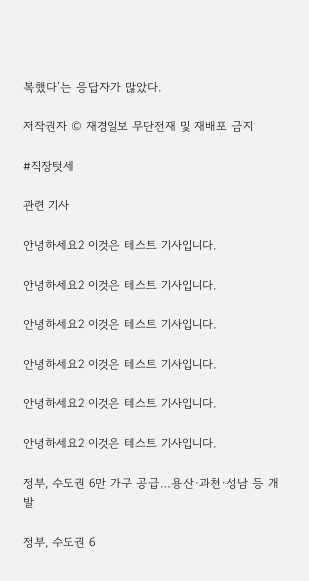복했다’는 응답자가 많았다.

저작권자 © 재경일보 무단전재 및 재배포 금지

#직장텃세

관련 기사

안녕하세요2 이것은 테스트 기사입니다.

안녕하세요2 이것은 테스트 기사입니다.

안녕하세요2 이것은 테스트 기사입니다.

안녕하세요2 이것은 테스트 기사입니다.

안녕하세요2 이것은 테스트 기사입니다.

안녕하세요2 이것은 테스트 기사입니다.

정부, 수도권 6만 가구 공급…용산·과천·성남 등 개발

정부, 수도권 6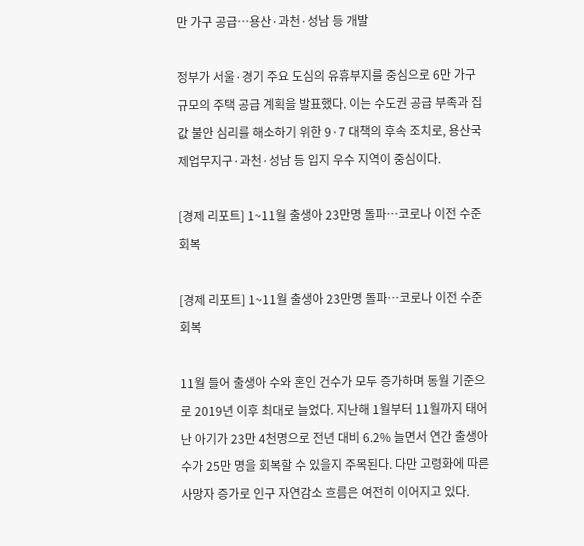만 가구 공급…용산·과천·성남 등 개발

정부가 서울·경기 주요 도심의 유휴부지를 중심으로 6만 가구 규모의 주택 공급 계획을 발표했다. 이는 수도권 공급 부족과 집값 불안 심리를 해소하기 위한 9·7 대책의 후속 조치로, 용산국제업무지구·과천·성남 등 입지 우수 지역이 중심이다.

[경제 리포트] 1~11월 출생아 23만명 돌파…코로나 이전 수준 회복

[경제 리포트] 1~11월 출생아 23만명 돌파…코로나 이전 수준 회복

11월 들어 출생아 수와 혼인 건수가 모두 증가하며 동월 기준으로 2019년 이후 최대로 늘었다. 지난해 1월부터 11월까지 태어난 아기가 23만 4천명으로 전년 대비 6.2% 늘면서 연간 출생아 수가 25만 명을 회복할 수 있을지 주목된다. 다만 고령화에 따른 사망자 증가로 인구 자연감소 흐름은 여전히 이어지고 있다.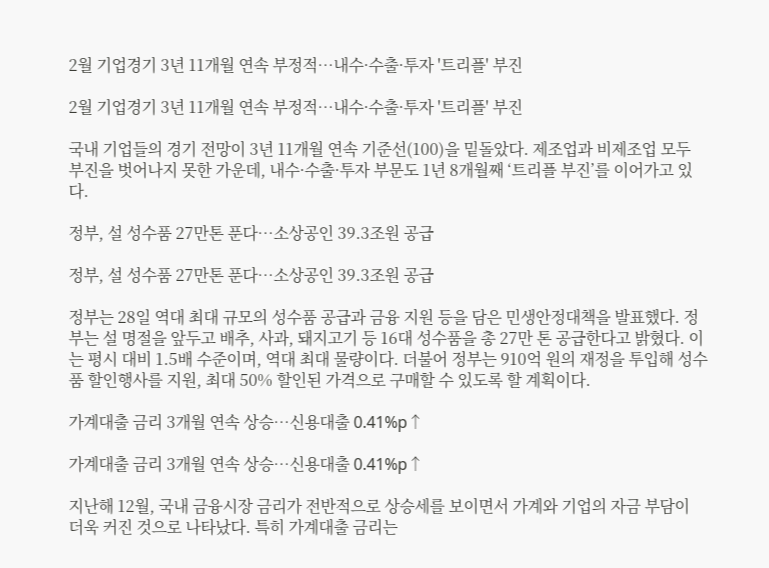2월 기업경기 3년 11개월 연속 부정적…내수·수출·투자 '트리플' 부진

2월 기업경기 3년 11개월 연속 부정적…내수·수출·투자 '트리플' 부진

국내 기업들의 경기 전망이 3년 11개월 연속 기준선(100)을 밑돌았다. 제조업과 비제조업 모두 부진을 벗어나지 못한 가운데, 내수·수출·투자 부문도 1년 8개월째 ‘트리플 부진’를 이어가고 있다.

정부, 설 성수품 27만톤 푼다…소상공인 39.3조원 공급

정부, 설 성수품 27만톤 푼다…소상공인 39.3조원 공급

정부는 28일 역대 최대 규모의 성수품 공급과 금융 지원 등을 담은 민생안정대책을 발표했다. 정부는 설 명절을 앞두고 배추, 사과, 돼지고기 등 16대 성수품을 총 27만 톤 공급한다고 밝혔다. 이는 평시 대비 1.5배 수준이며, 역대 최대 물량이다. 더불어 정부는 910억 원의 재정을 투입해 성수품 할인행사를 지원, 최대 50% 할인된 가격으로 구매할 수 있도록 할 계획이다.

가계대출 금리 3개월 연속 상승…신용대출 0.41%p↑

가계대출 금리 3개월 연속 상승…신용대출 0.41%p↑

지난해 12월, 국내 금융시장 금리가 전반적으로 상승세를 보이면서 가계와 기업의 자금 부담이 더욱 커진 것으로 나타났다. 특히 가계대출 금리는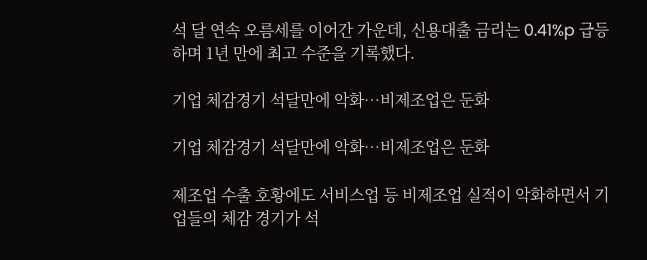석 달 연속 오름세를 이어간 가운데, 신용대출 금리는 0.41%p 급등하며 1년 만에 최고 수준을 기록했다.

기업 체감경기 석달만에 악화…비제조업은 둔화

기업 체감경기 석달만에 악화…비제조업은 둔화

제조업 수출 호황에도 서비스업 등 비제조업 실적이 악화하면서 기업들의 체감 경기가 석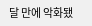달 만에 악화됐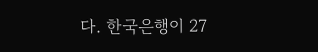다. 한국은행이 27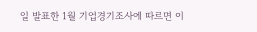일 발표한 1월 기업경기조사에 따르면 이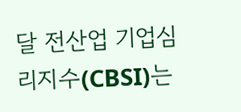달 전산업 기업심리지수(CBSI)는